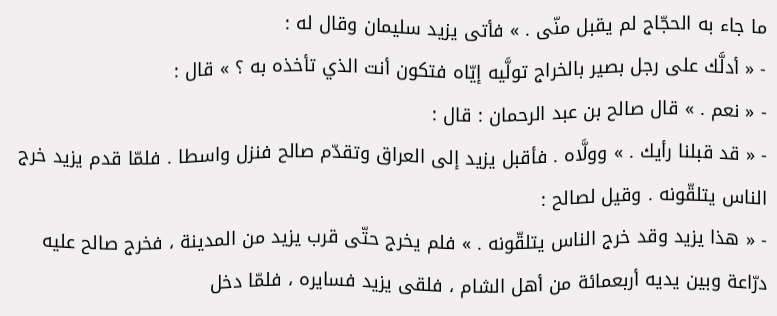ما جاء به الحجّاج لم يقبل منّى . » فأتى يزيد سليمان وقال له :
- « أدلَّك على رجل بصير بالخراج تولَّيه إيّاه فتكون أنت الذي تأخذه به ؟ » قال :
- « نعم . » قال صالح بن عبد الرحمان : قال :
- « قد قبلنا رأيك . » وولَّاه . فأقبل يزيد إلى العراق وتقدّم صالح فنزل واسطا . فلمّا قدم يزيد خرج الناس يتلقّونه . وقيل لصالح :
- « هذا يزيد وقد خرج الناس يتلقّونه . » فلم يخرج حتّى قرب يزيد من المدينة ، فخرج صالح عليه درّاعة وبين يديه أربعمائة من أهل الشام ، فلقى يزيد فسايره ، فلمّا دخل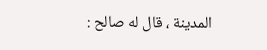المدينة ، قال له صالح :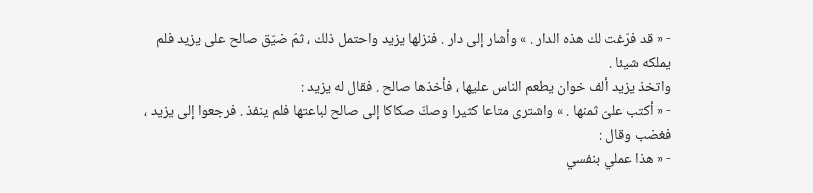- « قد فرّغت لك هذه الدار . » وأشار إلى دار . فنزلها يزيد واحتمل ذلك ، ثمّ ضيّق صالح على يزيد فلم يملكه شيئا .
واتخذ يزيد ألف خوان يطعم الناس عليها ، فأخذها صالح . فقال له يزيد :
- « أكتب علىّ ثمنها . » واشترى متاعا كثيرا وصكّ صكاكا إلى صالح لباعتها فلم ينفذ . فرجعوا إلى يزيد ، فغضب وقال :
- « هذا عملي بنفسي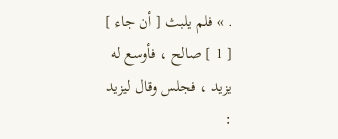. » فلم يلبث [ أن جاء ] [ 1 ] صالح ، فأوسع له يزيد ، فجلس وقال ليزيد :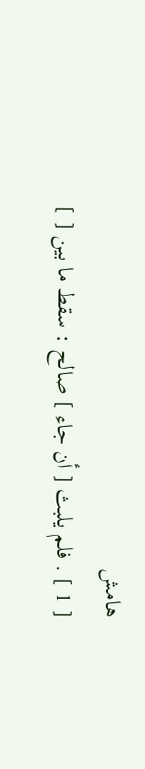هامش
[ 1 ] . فلم يلبث [ أن جاء ] صالح : سقط ما بين [ ]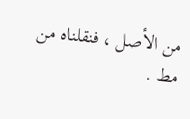من الأصل ، فنقلناه من مط .